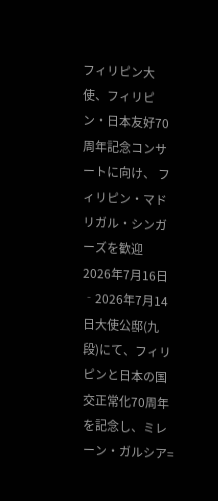フィリピン大使、フィリピン・日本友好70周年記念コンサートに向け、 フィリピン・マドリガル・シンガーズを歓迎
2026年7月16日‐2026年7月14日大使公邸(九段)にて、フィリピンと日本の国交正常化70周年を記念し、ミレーン・ガルシア=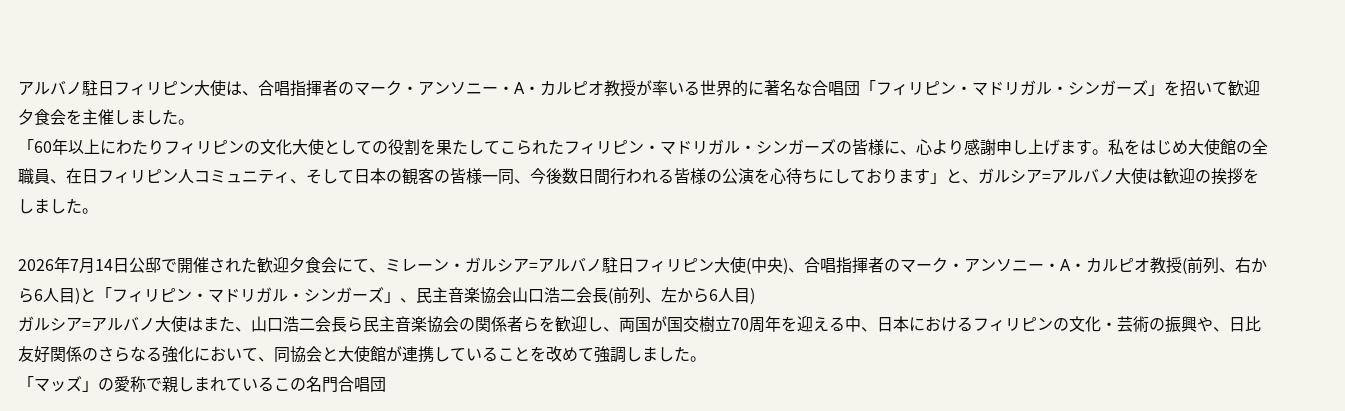アルバノ駐日フィリピン大使は、合唱指揮者のマーク・アンソニー・A・カルピオ教授が率いる世界的に著名な合唱団「フィリピン・マドリガル・シンガーズ」を招いて歓迎夕食会を主催しました。
「60年以上にわたりフィリピンの文化大使としての役割を果たしてこられたフィリピン・マドリガル・シンガーズの皆様に、心より感謝申し上げます。私をはじめ大使館の全職員、在日フィリピン人コミュニティ、そして日本の観客の皆様一同、今後数日間行われる皆様の公演を心待ちにしております」と、ガルシア=アルバノ大使は歓迎の挨拶をしました。

2026年7月14日公邸で開催された歓迎夕食会にて、ミレーン・ガルシア=アルバノ駐日フィリピン大使(中央)、合唱指揮者のマーク・アンソニー・A・カルピオ教授(前列、右から6人目)と「フィリピン・マドリガル・シンガーズ」、民主音楽協会山口浩二会長(前列、左から6人目)
ガルシア=アルバノ大使はまた、山口浩二会長ら民主音楽協会の関係者らを歓迎し、両国が国交樹立70周年を迎える中、日本におけるフィリピンの文化・芸術の振興や、日比友好関係のさらなる強化において、同協会と大使館が連携していることを改めて強調しました。
「マッズ」の愛称で親しまれているこの名門合唱団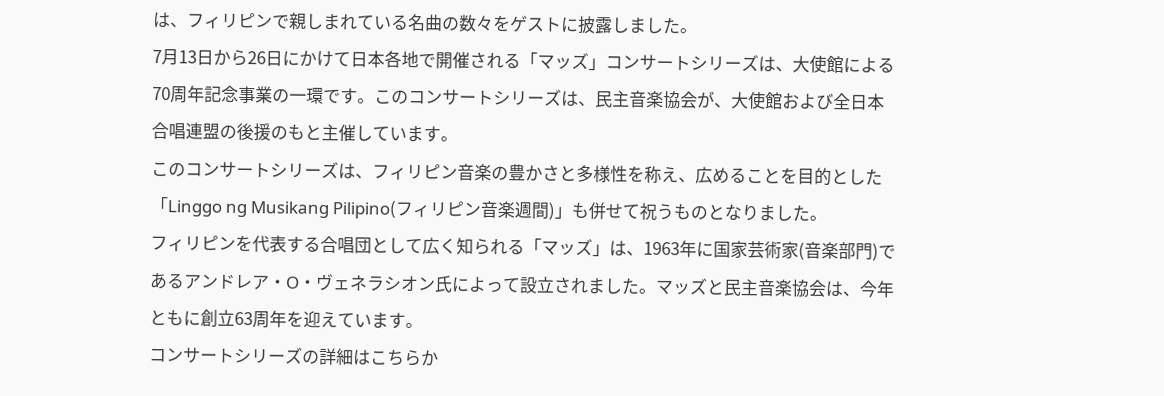は、フィリピンで親しまれている名曲の数々をゲストに披露しました。
7月13日から26日にかけて日本各地で開催される「マッズ」コンサートシリーズは、大使館による70周年記念事業の一環です。このコンサートシリーズは、民主音楽協会が、大使館および全日本合唱連盟の後援のもと主催しています。
このコンサートシリーズは、フィリピン音楽の豊かさと多様性を称え、広めることを目的とした「Linggo ng Musikang Pilipino(フィリピン音楽週間)」も併せて祝うものとなりました。
フィリピンを代表する合唱団として広く知られる「マッズ」は、1963年に国家芸術家(音楽部門)であるアンドレア・O・ヴェネラシオン氏によって設立されました。マッズと民主音楽協会は、今年ともに創立63周年を迎えています。
コンサートシリーズの詳細はこちらか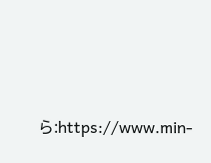ら:https://www.min-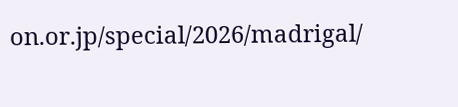on.or.jp/special/2026/madrigal/